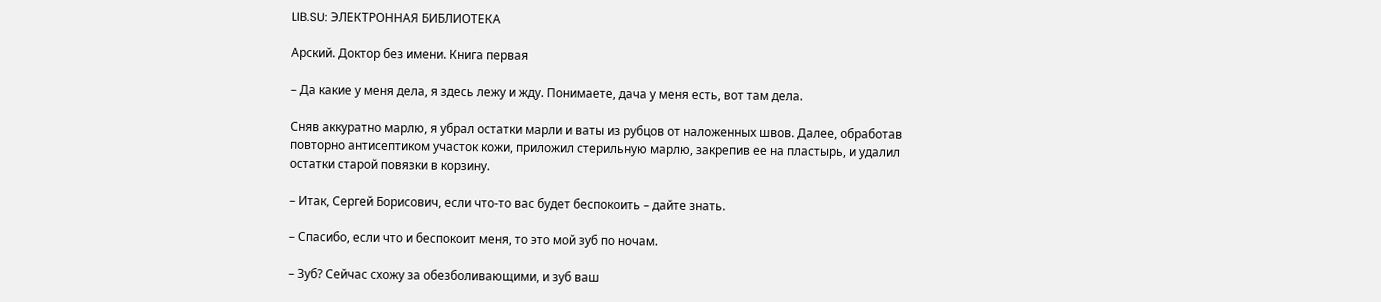LIB.SU: ЭЛЕКТРОННАЯ БИБЛИОТЕКА

Арский. Доктор без имени. Книга первая

– Да какие у меня дела, я здесь лежу и жду. Понимаете, дача у меня есть, вот там дела.

Сняв аккуратно марлю, я убрал остатки марли и ваты из рубцов от наложенных швов. Далее, обработав повторно антисептиком участок кожи, приложил стерильную марлю, закрепив ее на пластырь, и удалил остатки старой повязки в корзину.

– Итак, Сергей Борисович, если что‑то вас будет беспокоить – дайте знать.

– Спасибо, если что и беспокоит меня, то это мой зуб по ночам.

– Зуб? Сейчас схожу за обезболивающими, и зуб ваш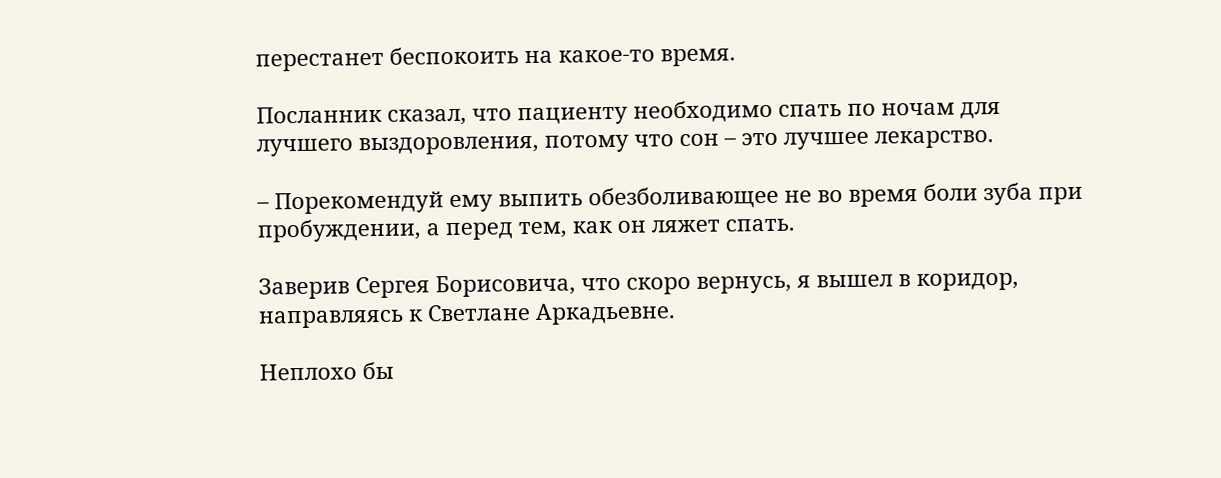перестанет беспокоить на какое‑то время.

Посланник сказал, что пациенту необходимо спать по ночам для лучшего выздоровления, потому что сон – это лучшее лекарство.

– Порекомендуй ему выпить обезболивающее не во время боли зуба при пробуждении, а перед тем, как он ляжет спать.

Заверив Сергея Борисовича, что скоро вернусь, я вышел в коридор, направляясь к Светлане Аркадьевне.

Неплохо бы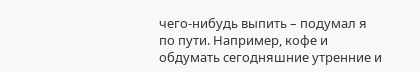чего‑нибудь выпить – подумал я по пути. Например, кофе и обдумать сегодняшние утренние и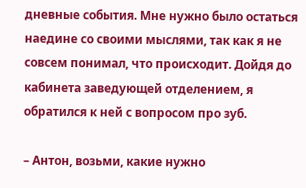дневные события. Мне нужно было остаться наедине со своими мыслями, так как я не совсем понимал, что происходит. Дойдя до кабинета заведующей отделением, я обратился к ней с вопросом про зуб.

– Антон, возьми, какие нужно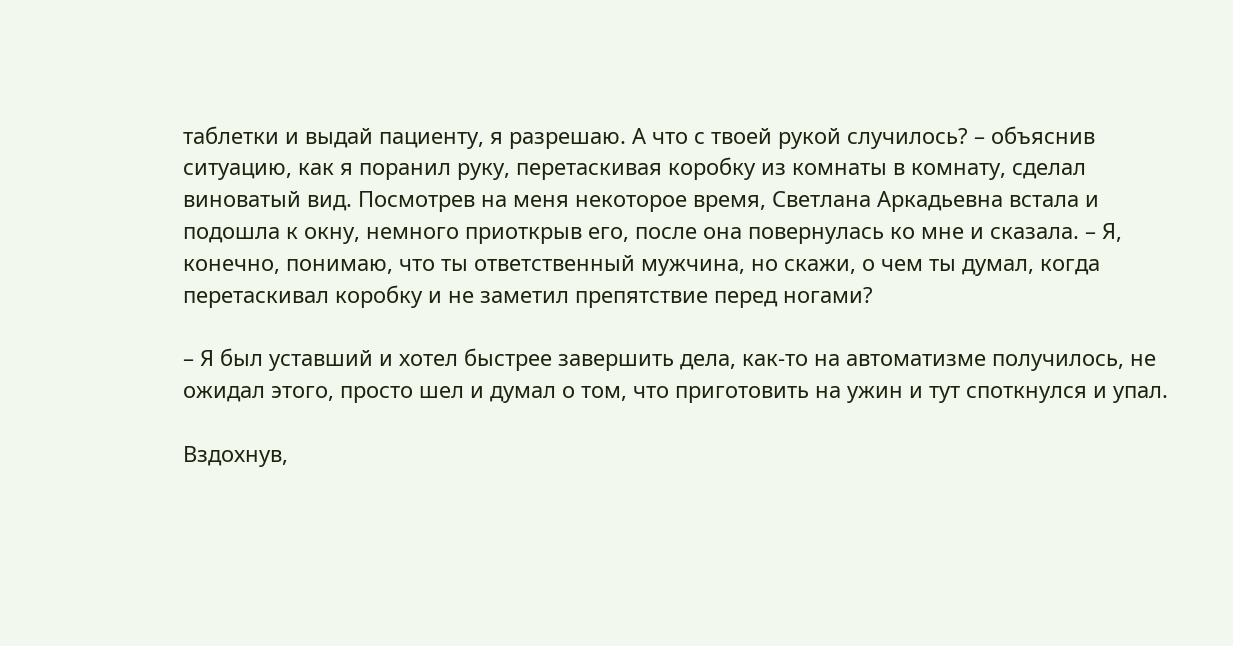таблетки и выдай пациенту, я разрешаю. А что с твоей рукой случилось? – объяснив ситуацию, как я поранил руку, перетаскивая коробку из комнаты в комнату, сделал виноватый вид. Посмотрев на меня некоторое время, Светлана Аркадьевна встала и подошла к окну, немного приоткрыв его, после она повернулась ко мне и сказала. – Я, конечно, понимаю, что ты ответственный мужчина, но скажи, о чем ты думал, когда перетаскивал коробку и не заметил препятствие перед ногами?

– Я был уставший и хотел быстрее завершить дела, как‑то на автоматизме получилось, не ожидал этого, просто шел и думал о том, что приготовить на ужин и тут споткнулся и упал.

Вздохнув,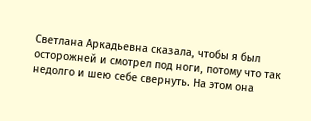Светлана Аркадьевна сказала, чтобы я был осторожней и смотрел под ноги, потому что так недолго и шею себе свернуть. На этом она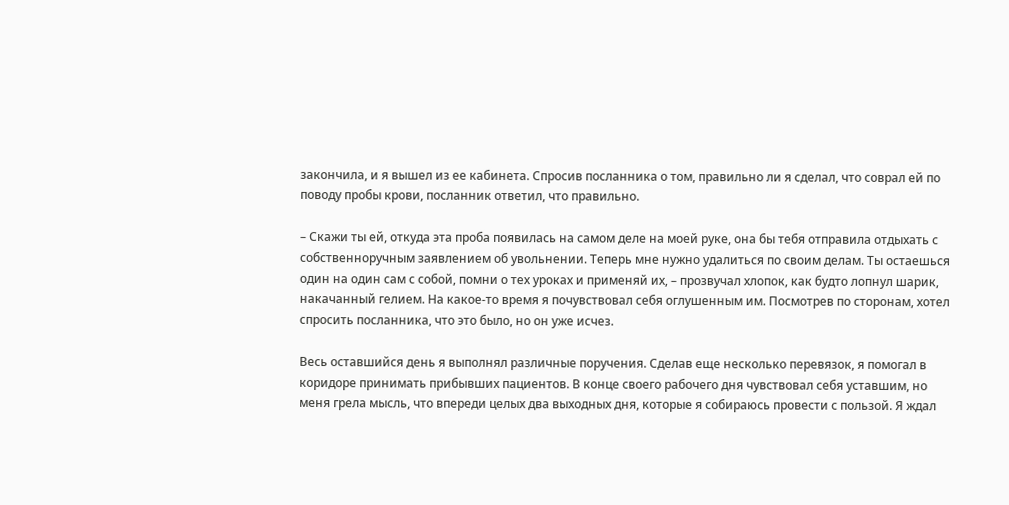закончила, и я вышел из ее кабинета. Спросив посланника о том, правильно ли я сделал, что соврал ей по поводу пробы крови, посланник ответил, что правильно.

– Скажи ты ей, откуда эта проба появилась на самом деле на моей руке, она бы тебя отправила отдыхать с собственноручным заявлением об увольнении. Теперь мне нужно удалиться по своим делам. Ты остаешься один на один сам с собой, помни о тех уроках и применяй их, – прозвучал хлопок, как будто лопнул шарик, накачанный гелием. На какое‑то время я почувствовал себя оглушенным им. Посмотрев по сторонам, хотел спросить посланника, что это было, но он уже исчез.

Весь оставшийся день я выполнял различные поручения. Сделав еще несколько перевязок, я помогал в коридоре принимать прибывших пациентов. В конце своего рабочего дня чувствовал себя уставшим, но меня грела мысль, что впереди целых два выходных дня, которые я собираюсь провести с пользой. Я ждал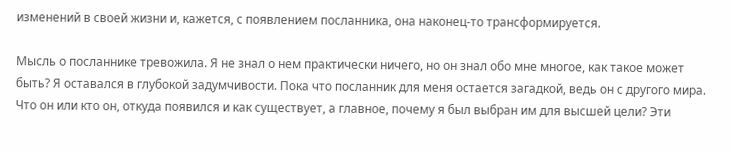изменений в своей жизни и, кажется, с появлением посланника, она наконец‑то трансформируется.

Мысль о посланнике тревожила. Я не знал о нем практически ничего, но он знал обо мне многое, как такое может быть? Я оставался в глубокой задумчивости. Пока что посланник для меня остается загадкой, ведь он с другого мира. Что он или кто он, откуда появился и как существует, а главное, почему я был выбран им для высшей цели? Эти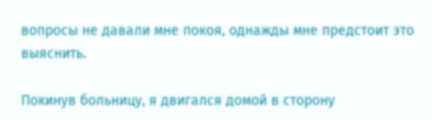вопросы не давали мне покоя, однажды мне предстоит это выяснить.

Покинув больницу, я двигался домой в сторону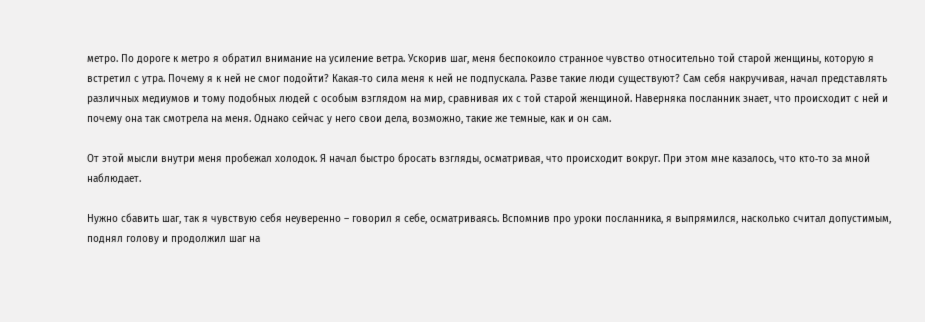метро. По дороге к метро я обратил внимание на усиление ветра. Ускорив шаг, меня беспокоило странное чувство относительно той старой женщины, которую я встретил с утра. Почему я к ней не смог подойти? Какая‑то сила меня к ней не подпускала. Разве такие люди существуют? Сам себя накручивая, начал представлять различных медиумов и тому подобных людей с особым взглядом на мир, сравнивая их с той старой женщиной. Наверняка посланник знает, что происходит с ней и почему она так смотрела на меня. Однако сейчас у него свои дела, возможно, такие же темные, как и он сам.

От этой мысли внутри меня пробежал холодок. Я начал быстро бросать взгляды, осматривая, что происходит вокруг. При этом мне казалось, что кто‑то за мной наблюдает.

Нужно сбавить шаг, так я чувствую себя неуверенно – говорил я себе, осматриваясь. Вспомнив про уроки посланника, я выпрямился, насколько считал допустимым, поднял голову и продолжил шаг на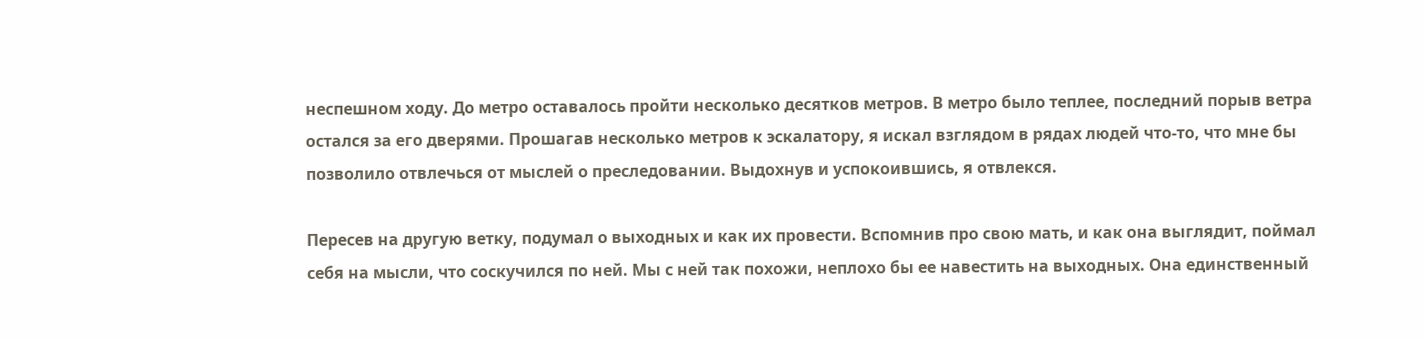неспешном ходу. До метро оставалось пройти несколько десятков метров. В метро было теплее, последний порыв ветра остался за его дверями. Прошагав несколько метров к эскалатору, я искал взглядом в рядах людей что‑то, что мне бы позволило отвлечься от мыслей о преследовании. Выдохнув и успокоившись, я отвлекся.

Пересев на другую ветку, подумал о выходных и как их провести. Вспомнив про свою мать, и как она выглядит, поймал себя на мысли, что соскучился по ней. Мы с ней так похожи, неплохо бы ее навестить на выходных. Она единственный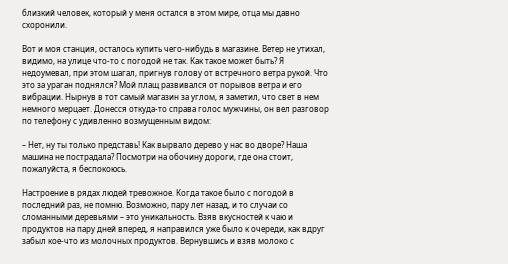близкий человек, который у меня остался в этом мире, отца мы давно схоронили.

Вот и моя станция, осталось купить чего‑нибудь в магазине. Ветер не утихал, видимо, на улице что‑то с погодой не так. Как такое может быть? Я недоумевал, при этом шагал, пригнув голову от встречного ветра рукой. Что это за ураган поднялся? Мой плащ развивался от порывов ветра и его вибрации. Нырнув в тот самый магазин за углом, я заметил, что свет в нем немного мерцает. Донесся откуда‑то справа голос мужчины, он вел разговор по телефону с удивленно возмущенным видом:

– Нет, ну ты только представь! Как вырвало дерево у нас во дворе? Наша машина не пострадала? Посмотри на обочину дороги, где она стоит, пожалуйста, я беспокоюсь.

Настроение в рядах людей тревожное. Когда такое было с погодой в последний раз, не помню. Возможно, пару лет назад, и то случаи со сломанными деревьями – это уникальность. Взяв вкусностей к чаю и продуктов на пару дней вперед, я направился уже было к очереди, как вдруг забыл кое‑что из молочных продуктов. Вернувшись и взяв молоко с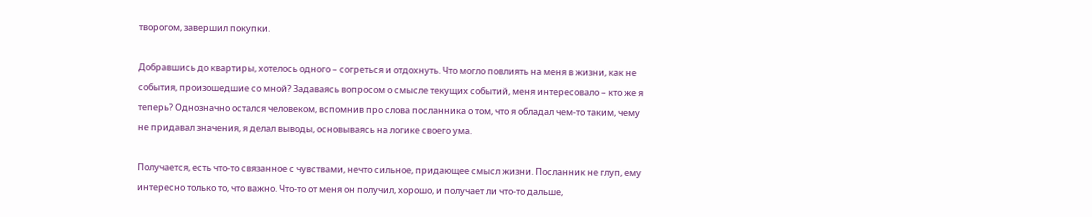творогом, завершил покупки.

Добравшись до квартиры, хотелось одного – согреться и отдохнуть. Что могло повлиять на меня в жизни, как не события, произошедшие со мной? Задаваясь вопросом о смысле текущих событий, меня интересовало – кто же я теперь? Однозначно остался человеком, вспомнив про слова посланника о том, что я обладал чем‑то таким, чему не придавал значения, я делал выводы, основываясь на логике своего ума.

Получается, есть что‑то связанное с чувствами, нечто сильное, придающее смысл жизни. Посланник не глуп, ему интересно только то, что важно. Что‑то от меня он получил, хорошо, и получает ли что‑то дальше,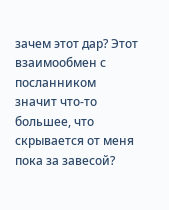зачем этот дар? Этот взаимообмен с посланником значит что‑то большее, что скрывается от меня пока за завесой?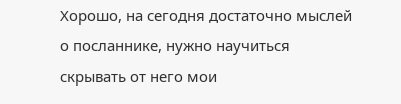Хорошо, на сегодня достаточно мыслей о посланнике, нужно научиться скрывать от него мои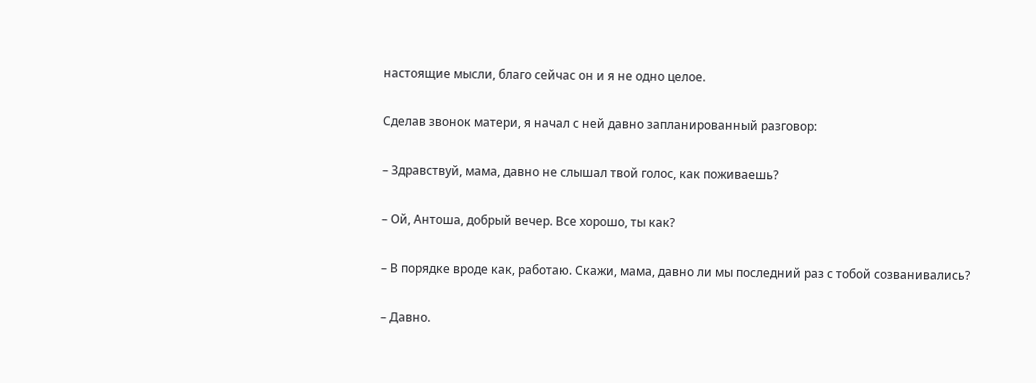настоящие мысли, благо сейчас он и я не одно целое.

Сделав звонок матери, я начал с ней давно запланированный разговор:

– Здравствуй, мама, давно не слышал твой голос, как поживаешь?

– Ой, Антоша, добрый вечер. Все хорошо, ты как?

– В порядке вроде как, работаю. Скажи, мама, давно ли мы последний раз с тобой созванивались?

– Давно.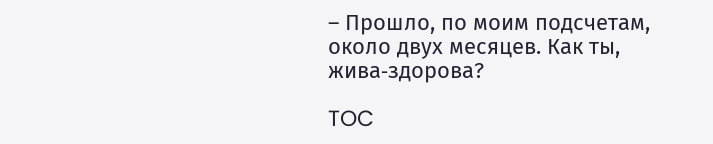– Прошло, по моим подсчетам, около двух месяцев. Как ты, жива‑здорова?

TOC